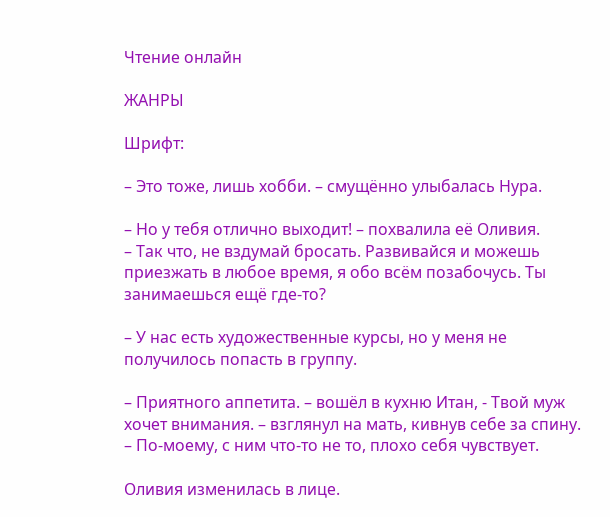Чтение онлайн

ЖАНРЫ

Шрифт:

– Это тоже, лишь хобби. – смущённо улыбалась Нура.

– Но у тебя отлично выходит! – похвалила её Оливия.
– Так что, не вздумай бросать. Развивайся и можешь приезжать в любое время, я обо всём позабочусь. Ты занимаешься ещё где-то?

– У нас есть художественные курсы, но у меня не получилось попасть в группу.

– Приятного аппетита. – вошёл в кухню Итан, - Твой муж хочет внимания. – взглянул на мать, кивнув себе за спину. – По-моему, с ним что-то не то, плохо себя чувствует.

Оливия изменилась в лице.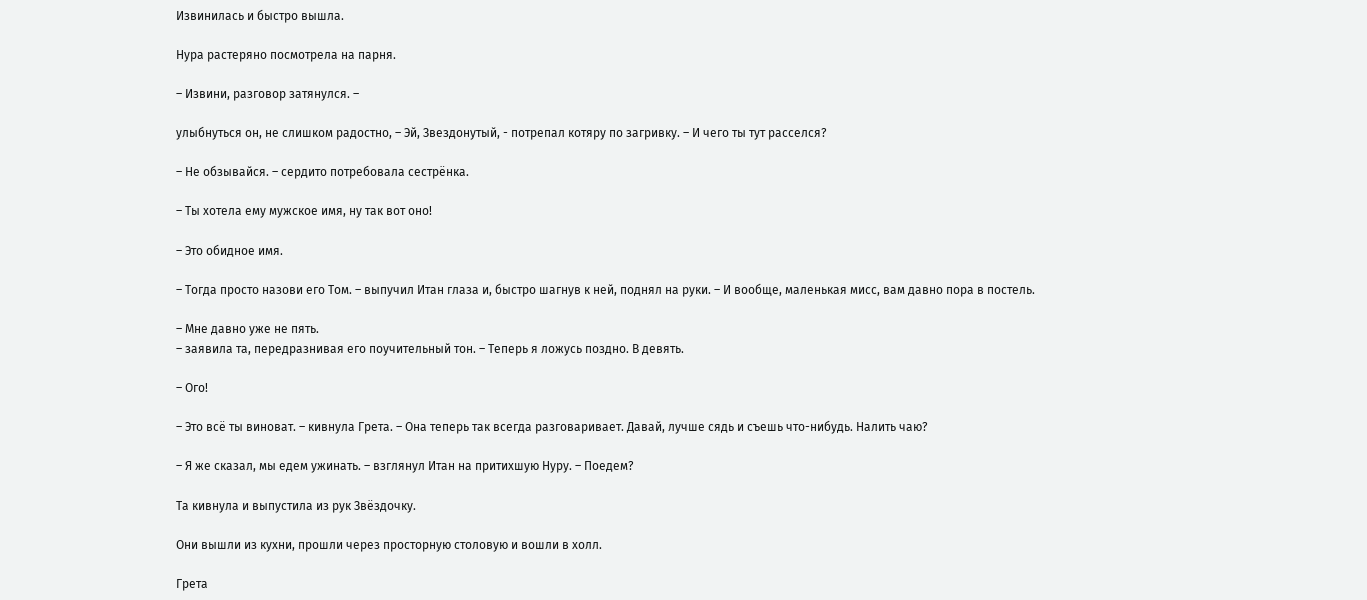Извинилась и быстро вышла.

Нура растеряно посмотрела на парня.

– Извини, разговор затянулся. –

улыбнуться он, не слишком радостно, – Эй, Звездонутый, - потрепал котяру по загривку. – И чего ты тут расселся?

– Не обзывайся. – сердито потребовала сестрёнка.

– Ты хотела ему мужское имя, ну так вот оно!

– Это обидное имя.

– Тогда просто назови его Том. – выпучил Итан глаза и, быстро шагнув к ней, поднял на руки. – И вообще, маленькая мисс, вам давно пора в постель.

– Мне давно уже не пять.
– заявила та, передразнивая его поучительный тон. – Теперь я ложусь поздно. В девять.

– Ого!

– Это всё ты виноват. – кивнула Грета. – Она теперь так всегда разговаривает. Давай, лучше сядь и съешь что-нибудь. Налить чаю?

– Я же сказал, мы едем ужинать. – взглянул Итан на притихшую Нуру. – Поедем?

Та кивнула и выпустила из рук Звёздочку.

Они вышли из кухни, прошли через просторную столовую и вошли в холл.

Грета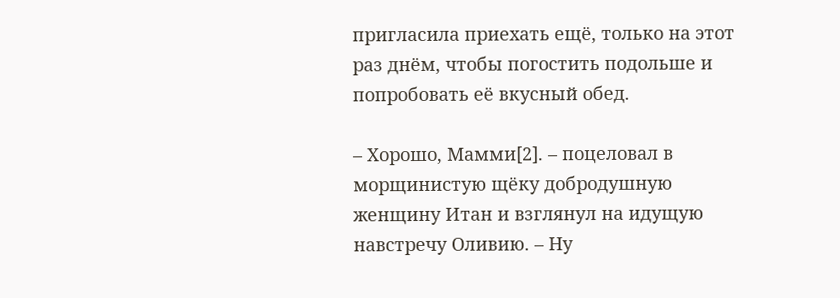пригласила приехать ещё, только на этот раз днём, чтобы погостить подольше и попробовать её вкусный обед.

– Хорошо, Мамми[2]. – поцеловал в морщинистую щёку добродушную женщину Итан и взглянул на идущую навстречу Оливию. – Ну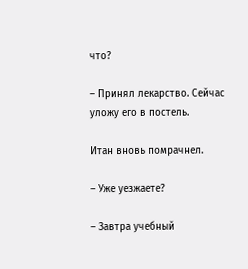что?

– Принял лекарство. Сейчас уложу его в постель.

Итан вновь помрачнел.

– Уже уезжаете?

– Завтра учебный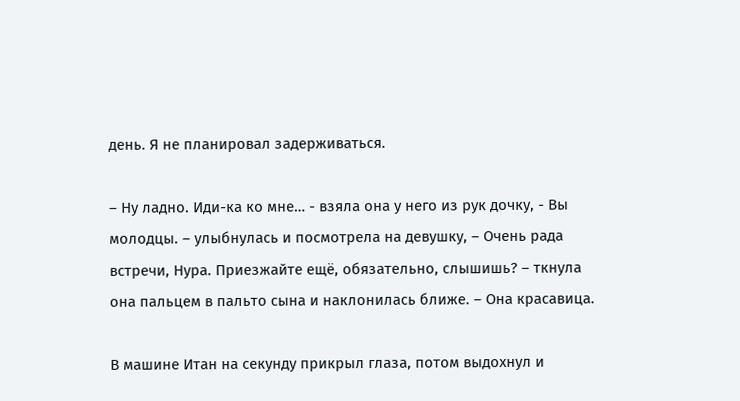день. Я не планировал задерживаться.

– Ну ладно. Иди-ка ко мне… - взяла она у него из рук дочку, - Вы молодцы. – улыбнулась и посмотрела на девушку, – Очень рада встречи, Нура. Приезжайте ещё, обязательно, слышишь? – ткнула она пальцем в пальто сына и наклонилась ближе. – Она красавица.

В машине Итан на секунду прикрыл глаза, потом выдохнул и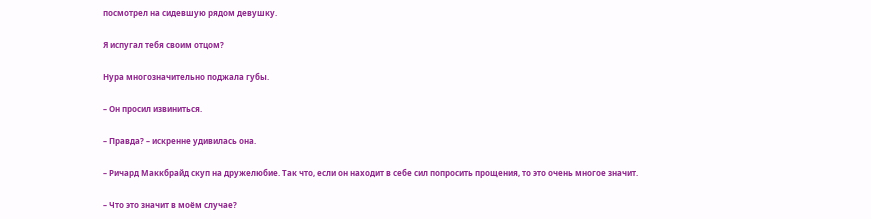посмотрел на сидевшую рядом девушку.

Я испугал тебя своим отцом?

Нура многозначительно поджала губы.

– Он просил извиниться.

– Правда? – искренне удивилась она.

– Ричард Маккбрайд скуп на дружелюбие. Так что, если он находит в себе сил попросить прощения, то это очень многое значит.

– Что это значит в моём случае?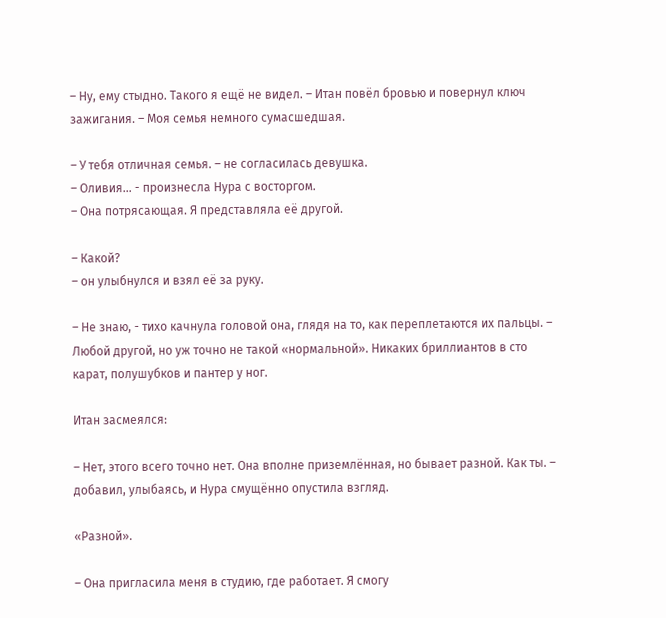– Ну, ему стыдно. Такого я ещё не видел. – Итан повёл бровью и повернул ключ зажигания. – Моя семья немного сумасшедшая.

– У тебя отличная семья. – не согласилась девушка.
– Оливия… - произнесла Нура с восторгом.
– Она потрясающая. Я представляла её другой.

– Какой?
– он улыбнулся и взял её за руку.

– Не знаю, - тихо качнула головой она, глядя на то, как переплетаются их пальцы. – Любой другой, но уж точно не такой «нормальной». Никаких бриллиантов в сто карат, полушубков и пантер у ног.

Итан засмеялся:

– Нет, этого всего точно нет. Она вполне приземлённая, но бывает разной. Как ты. – добавил, улыбаясь, и Нура смущённо опустила взгляд.

«Разной».

– Она пригласила меня в студию, где работает. Я смогу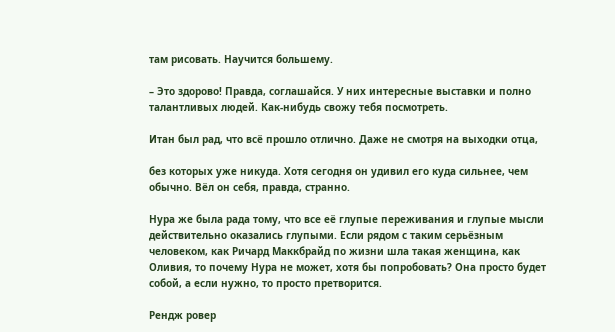там рисовать. Научится большему.

– Это здорово! Правда, соглашайся. У них интересные выставки и полно талантливых людей. Как-нибудь свожу тебя посмотреть.

Итан был рад, что всё прошло отлично. Даже не смотря на выходки отца,

без которых уже никуда. Хотя сегодня он удивил его куда сильнее, чем обычно. Вёл он себя, правда, странно.

Нура же была рада тому, что все её глупые переживания и глупые мысли действительно оказались глупыми. Если рядом с таким серьёзным человеком, как Ричард Маккбрайд по жизни шла такая женщина, как Оливия, то почему Нура не может, хотя бы попробовать? Она просто будет собой, а если нужно, то просто претворится.

Рендж ровер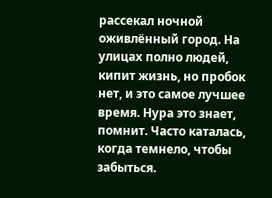рассекал ночной оживлённый город. На улицах полно людей, кипит жизнь, но пробок нет, и это самое лучшее время. Нура это знает, помнит. Часто каталась, когда темнело, чтобы забыться.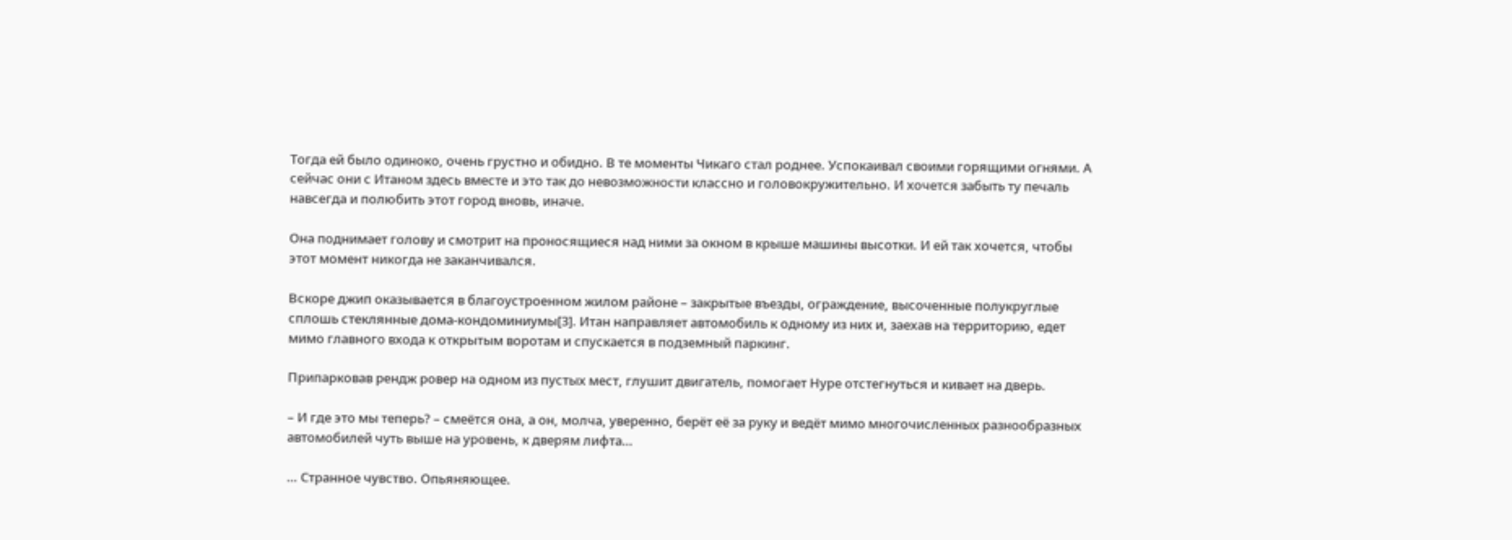Тогда ей было одиноко, очень грустно и обидно. В те моменты Чикаго стал роднее. Успокаивал своими горящими огнями. А сейчас они с Итаном здесь вместе и это так до невозможности классно и головокружительно. И хочется забыть ту печаль навсегда и полюбить этот город вновь, иначе.

Она поднимает голову и смотрит на проносящиеся над ними за окном в крыше машины высотки. И ей так хочется, чтобы этот момент никогда не заканчивался.

Вскоре джип оказывается в благоустроенном жилом районе – закрытые въезды, ограждение, высоченные полукруглые сплошь стеклянные дома-кондоминиумы[3]. Итан направляет автомобиль к одному из них и, заехав на территорию, едет мимо главного входа к открытым воротам и спускается в подземный паркинг.

Припарковав рендж ровер на одном из пустых мест, глушит двигатель, помогает Нуре отстегнуться и кивает на дверь.

– И где это мы теперь? – смеётся она, а он, молча, уверенно, берёт её за руку и ведёт мимо многочисленных разнообразных автомобилей чуть выше на уровень, к дверям лифта…

… Странное чувство. Опьяняющее.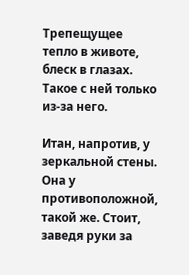Трепещущее тепло в животе, блеск в глазах. Такое с ней только из-за него.

Итан, напротив, у зеркальной стены. Она у противоположной, такой же. Стоит, заведя руки за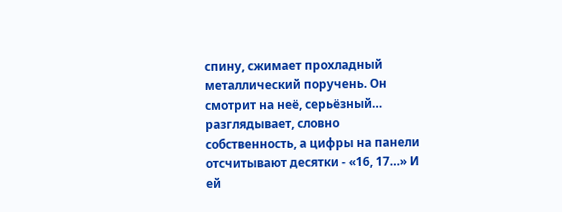спину, сжимает прохладный металлический поручень. Он смотрит на неё, серьёзный… разглядывает, словно собственность, а цифры на панели отсчитывают десятки - «16, 17…» И ей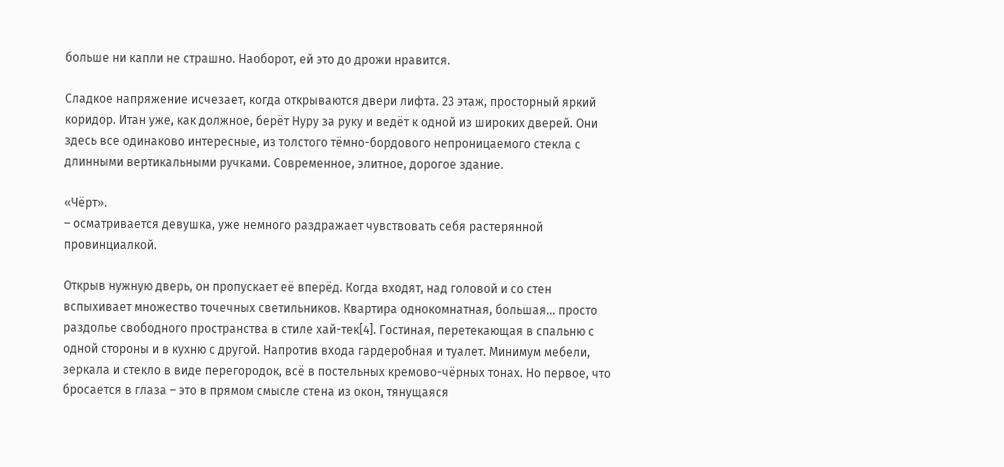больше ни капли не страшно. Наоборот, ей это до дрожи нравится.

Сладкое напряжение исчезает, когда открываются двери лифта. 23 этаж, просторный яркий коридор. Итан уже, как должное, берёт Нуру за руку и ведёт к одной из широких дверей. Они здесь все одинаково интересные, из толстого тёмно-бордового непроницаемого стекла с длинными вертикальными ручками. Современное, элитное, дорогое здание.

«Чёрт».
– осматривается девушка, уже немного раздражает чувствовать себя растерянной провинциалкой.

Открыв нужную дверь, он пропускает её вперёд. Когда входят, над головой и со стен вспыхивает множество точечных светильников. Квартира однокомнатная, большая… просто раздолье свободного пространства в стиле хай-тек[4]. Гостиная, перетекающая в спальню с одной стороны и в кухню с другой. Напротив входа гардеробная и туалет. Минимум мебели, зеркала и стекло в виде перегородок, всё в постельных кремово-чёрных тонах. Но первое, что бросается в глаза – это в прямом смысле стена из окон, тянущаяся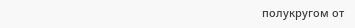полукругом от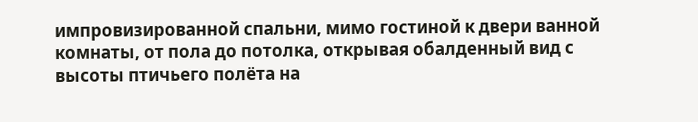импровизированной спальни, мимо гостиной к двери ванной комнаты, от пола до потолка, открывая обалденный вид с высоты птичьего полёта на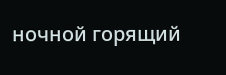ночной горящий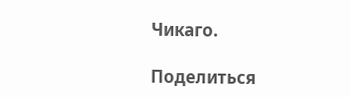Чикаго.

Поделиться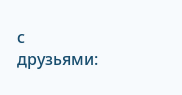с друзьями: